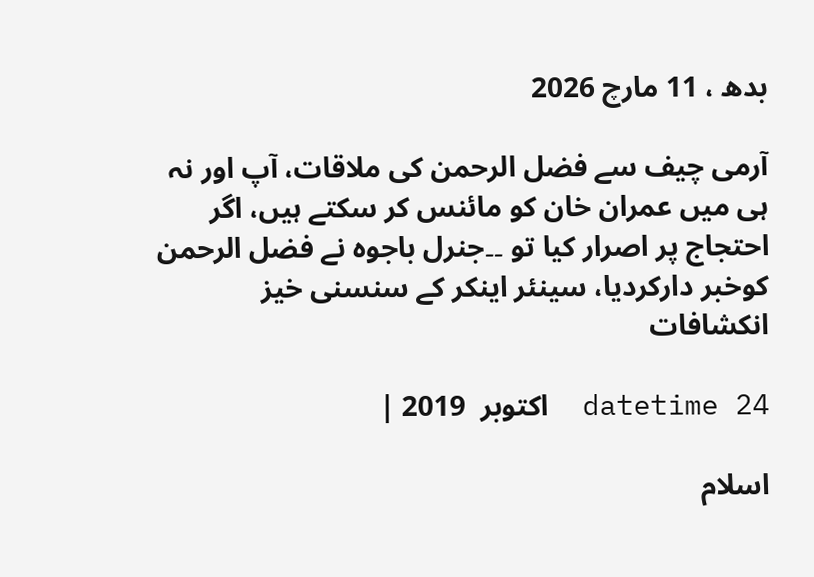بدھ ، 11 مارچ 2026

آرمی چیف سے فضل الرحمن کی ملاقات، آپ اور نہ ہی میں عمران خان کو مائنس کر سکتے ہیں، اگر احتجاج پر اصرار کیا تو ۔۔جنرل باجوہ نے فضل الرحمن کوخبر دارکردیا، سینئر اینکر کے سنسنی خیز انکشافات

datetime 24  اکتوبر  2019 |

اسلام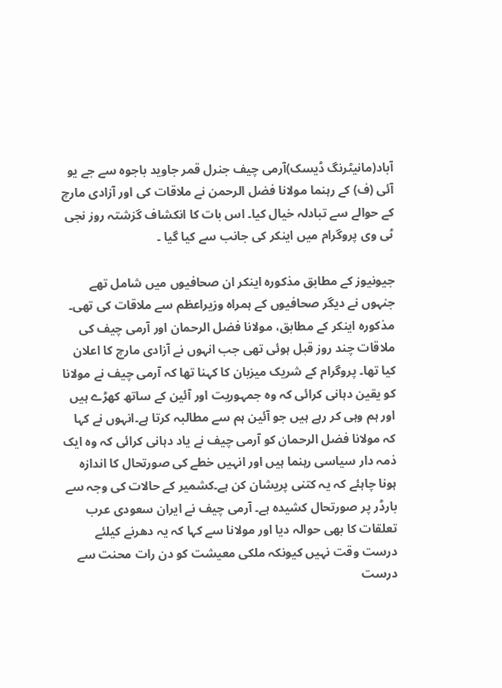آباد(مانیٹرنگ ڈیسک)آرمی چیف جنرل قمر جاوید باجوہ سے جے یو آئی (ف) کے رہنما مولانا فضل الرحمن نے ملاقات کی اور آزادی مارچ کے حوالے سے تبادلہ خیال کیا۔ اس بات کا انکشاف گزشتہ روز نجی ٹی وی پروگرام میں اینکر کی جانب سے کیا گیا ۔

جیونیوز کے مطابق مذکورہ اینکر ان صحافیوں میں شامل تھے جنہوں نے دیگر صحافیوں کے ہمراہ وزیراعظم سے ملاقات کی تھی۔ مذکورہ اینکر کے مطابق، مولانا فضل الرحمان اور آرمی چیف کی ملاقات چند روز قبل ہوئی تھی جب انہوں نے آزادی مارچ کا اعلان کیا تھا۔ پروگرام کے شریک میزبان کا کہنا تھا کہ آرمی چیف نے مولانا کو یقین دہانی کرائی کہ وہ جمہوریت اور آئین کے ساتھ کھڑے ہیں اور ہم وہی کر رہے ہیں جو آئین ہم سے مطالبہ کرتا ہے۔انہوں نے کہا کہ مولانا فضل الرحمان کو آرمی چیف نے یاد دہانی کرائی کہ وہ ایک ذمہ دار سیاسی رہنما ہیں اور انہیں خطے کی صورتحال کا اندازہ ہونا چاہئے کہ یہ کتنی پریشان کن ہے۔کشمیر کے حالات کی وجہ سے بارڈر پر صورتحال کشیدہ ہے۔ آرمی چیف نے ایران سعودی عرب تعلقات کا بھی حوالہ دیا اور مولانا سے کہا کہ یہ دھرنے کیلئے درست وقت نہیں کیونکہ ملکی معیشت کو دن رات محنت سے درست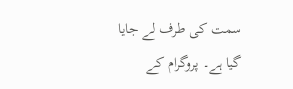سمت کی طرف لے جایا گیا ہے۔ پروگرام کے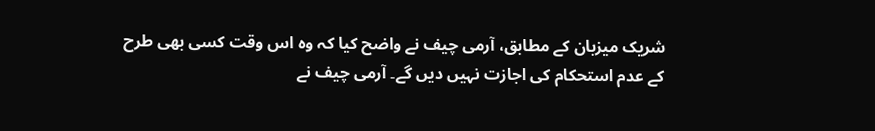شریک میزبان کے مطابق، آرمی چیف نے واضح کیا کہ وہ اس وقت کسی بھی طرح کے عدم استحکام کی اجازت نہیں دیں گے۔ آرمی چیف نے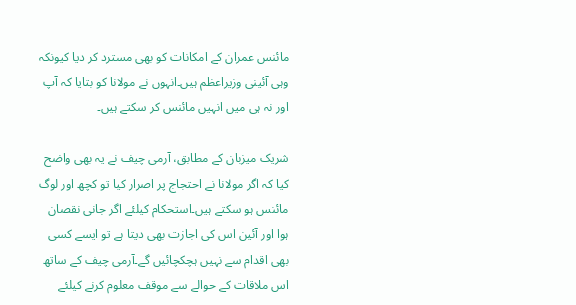مائنس عمران کے امکانات کو بھی مسترد کر دیا کیونکہ وہی آئینی وزیراعظم ہیں۔انہوں نے مولانا کو بتایا کہ آپ اور نہ ہی میں انہیں مائنس کر سکتے ہیں۔

شریک میزبان کے مطابق، آرمی چیف نے یہ بھی واضح کیا کہ اگر مولانا نے احتجاج پر اصرار کیا تو کچھ اور لوگ مائنس ہو سکتے ہیں۔استحکام کیلئے اگر جانی نقصان ہوا اور آئین اس کی اجازت بھی دیتا ہے تو ایسے کسی بھی اقدام سے نہیں ہچکچائیں گے۔آرمی چیف کے ساتھ اس ملاقات کے حوالے سے موقف معلوم کرنے کیلئے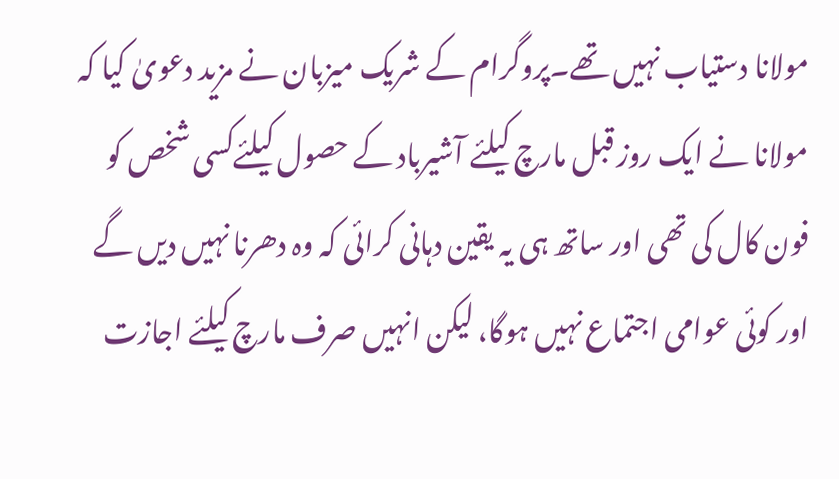مولانا دستیاب نہیں تھے۔پروگرام کے شریک میزبان نے مزید دعویٰ کیا کہ مولانا نے ایک روز قبل مارچ کیلئے آشیرباد کے حصول کیلئےکسی شخص کو فون کال کی تھی اور ساتھ ہی یہ یقین دہانی کرائی کہ وہ دھرنا نہیں دیں گے اور کوئی عوامی اجتماع نہیں ہوگا، لیکن انہیں صرف مارچ کیلئے اجازت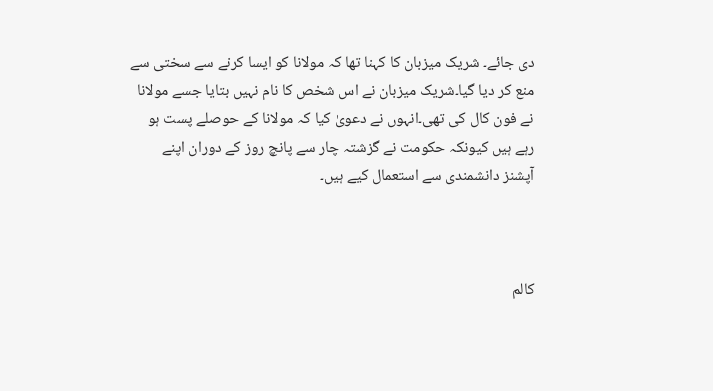دی جائے۔ شریک میزبان کا کہنا تھا کہ مولانا کو ایسا کرنے سے سختی سے منع کر دیا گیا۔شریک میزبان نے اس شخص کا نام نہیں بتایا جسے مولانا نے فون کال کی تھی۔انہوں نے دعویٰ کیا کہ مولانا کے حوصلے پست ہو رہے ہیں کیونکہ حکومت نے گزشتہ چار سے پانچ روز کے دوران اپنے آپشنز دانشمندی سے استعمال کیے ہیں۔



کالم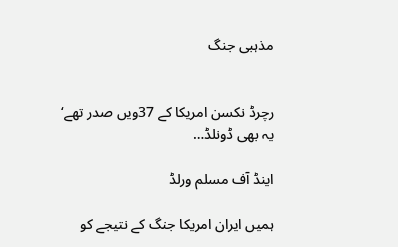مذہبی جنگ


رچرڈ نکسن امریکا کے 37ویں صدر تھے‘ یہ بھی ڈونلڈ…

اینڈ آف مسلم ورلڈ

ہمیں ایران امریکا جنگ کے نتیجے کو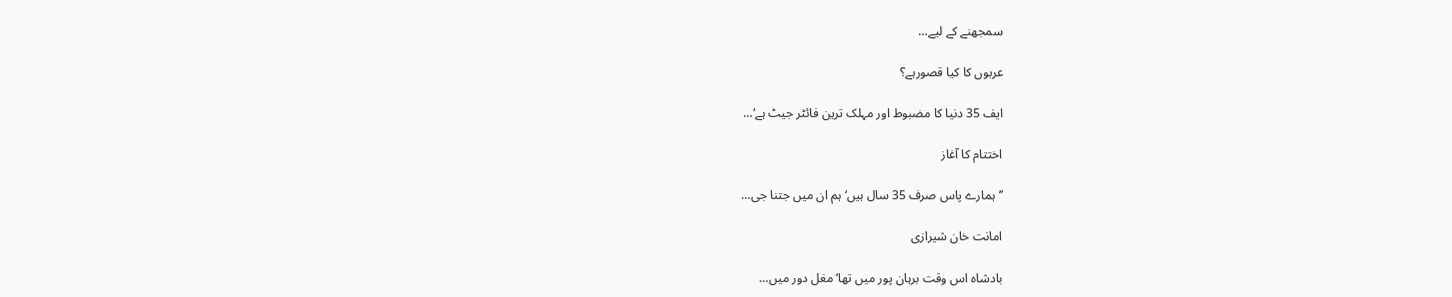سمجھنے کے لیے…

عربوں کا کیا قصورہے؟

ایف 35 دنیا کا مضبوط اور مہلک ترین فائٹر جیٹ ہے‘…

اختتام کا آغاز

’’ہمارے پاس صرف 35 سال ہیں‘ ہم ان میں جتنا جی…

امانت خان شیرازی

بادشاہ اس وقت برہان پور میں تھا‘ مغل دور میں…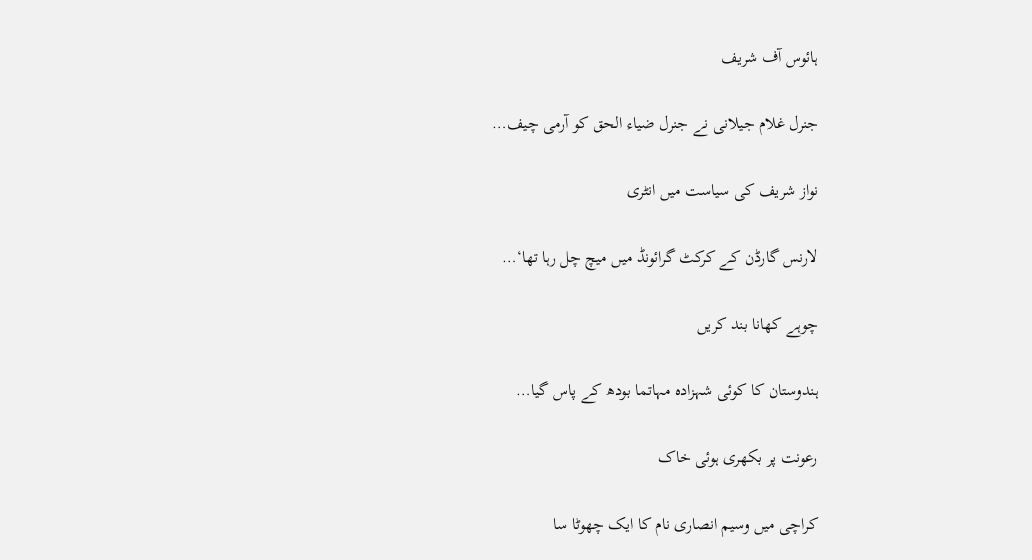ہائوس آف شریف

جنرل غلام جیلانی نے جنرل ضیاء الحق کو آرمی چیف…

نواز شریف کی سیاست میں انٹری

لارنس گارڈن کے کرکٹ گرائونڈ میں میچ چل رہا تھا‘…

چوہے کھانا بند کریں

ہندوستان کا کوئی شہزادہ مہاتما بودھ کے پاس گیا…

رعونت پر بکھری ہوئی خاک

کراچی میں وسیم انصاری نام کا ایک چھوٹا سا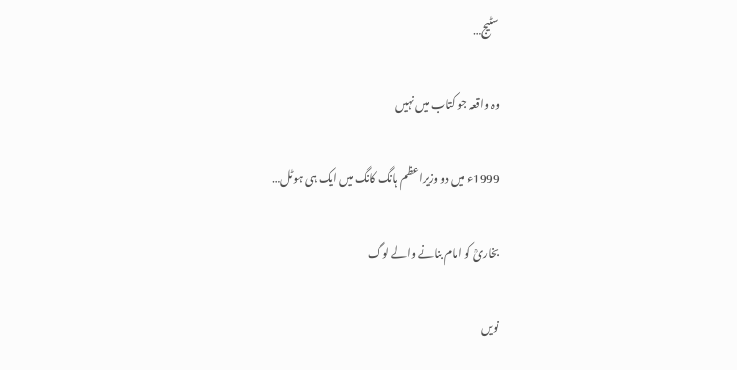سٹیج…

وہ واقعہ جو کتاب میں نہیں

1999ء میں دو وزیراعظم ہانگ کانگ میں ایک ہی ہوٹل…

بخاریؒ کو امام بنانے والے لوگ

نویں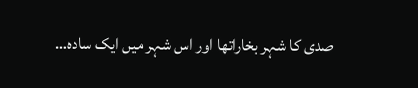صدی کا شہر بخاراتھا اور اس شہر میں ایک سادہ…